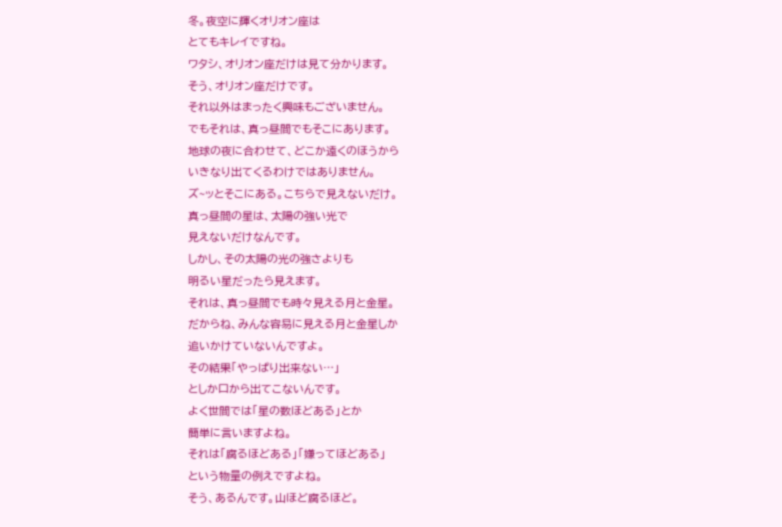冬。夜空に輝くオリオン座は
とてもキレイですね。
ワタシ、オリオン座だけは見て分かります。
そう、オリオン座だけです。
それ以外はまったく興味もございません。
でもそれは、真っ昼間でもそこにあります。
地球の夜に合わせて、どこか遠くのほうから
いきなり出てくるわけではありません。
ズ~ッとそこにある。こちらで見えないだけ。
真っ昼間の星は、太陽の強い光で
見えないだけなんです。
しかし、その太陽の光の強さよりも
明るい星だったら見えます。
それは、真っ昼間でも時々見える月と金星。
だからね、みんな容易に見える月と金星しか
追いかけていないんですよ。
その結果「やっぱり出来ない…」
としか口から出てこないんです。
よく世間では「星の数ほどある」とか
簡単に言いますよね。
それは「腐るほどある」「嫌ってほどある」
という物量の例えですよね。
そう、あるんです。山ほど腐るほど。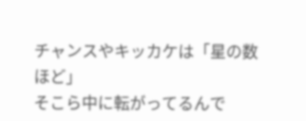チャンスやキッカケは「星の数ほど」
そこら中に転がってるんで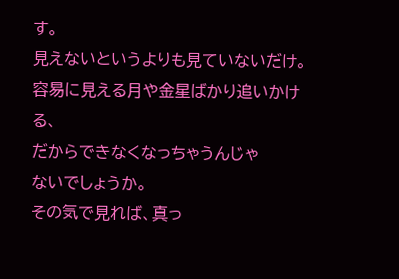す。
見えないというよりも見ていないだけ。
容易に見える月や金星ばかり追いかける、
だからできなくなっちゃうんじゃ
ないでしょうか。
その気で見れば、真っ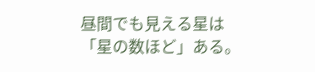昼間でも見える星は
「星の数ほど」ある。